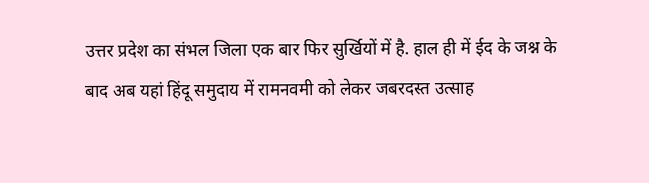उत्तर प्रदेश का संभल जिला एक बार फिर सुर्खियों में है. हाल ही में ईद के जश्न के बाद अब यहां हिंदू समुदाय में रामनवमी को लेकर जबरदस्त उत्साह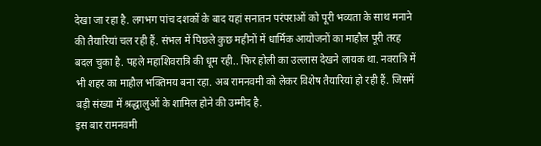देखा जा रहा है. लगभग पांच दशकों के बाद यहां सनातन परंपराओं को पूरी भव्यता के साथ मनाने की तैयारियां चल रही हैं. संभल में पिछले कुछ महीनों में धार्मिक आयोजनों का माहौल पूरी तरह बदल चुका है. पहले महाशिवरात्रि की धूम रही.. फिर होली का उल्लास देखने लायक था. नवरात्रि में भी शहर का माहौल भक्तिमय बना रहा. अब रामनवमी को लेकर विशेष तैयारियां हो रही हैं. जिसमें बड़ी संख्या में श्रद्धालुओं के शामिल होने की उम्मीद है.
इस बार रामनवमी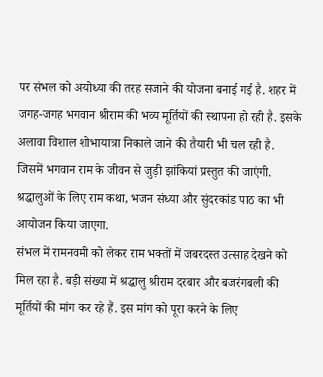पर संभल को अयोध्या की तरह सजाने की योजना बनाई गई है. शहर में जगह-जगह भगवान श्रीराम की भव्य मूर्तियों की स्थापना हो रही है. इसके अलावा विशाल शोभायात्रा निकाले जाने की तैयारी भी चल रही है. जिसमें भगवान राम के जीवन से जुड़ी झांकियां प्रस्तुत की जाएंगी. श्रद्धालुओं के लिए राम कथा, भजन संध्या और सुंदरकांड पाठ का भी आयोजन किया जाएगा.
संभल में रामनवमी को लेकर राम भक्तों में जबरदस्त उत्साह देखने को मिल रहा है. बड़ी संख्या में श्रद्धालु श्रीराम दरबार और बजरंगबली की मूर्तियों की मांग कर रहे हैं. इस मांग को पूरा करने के लिए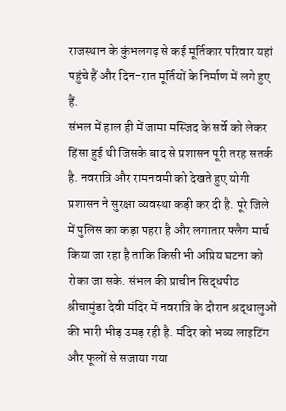राजस्थान के कुंभलगढ़ से कई मूर्तिकार परिवार यहां पहुंचे हैं और दिन-रात मूर्तियों के निर्माण में लगे हुए हैं.
संभल में हाल ही में जामा मस्जिद के सर्वे को लेकर हिंसा हुई थी जिसके बाद से प्रशासन पूरी तरह सतर्क है. नवरात्रि और रामनवमी को देखते हुए योगी प्रशासन ने सुरक्षा व्यवस्था कड़ी कर दी है. पूरे जिले में पुलिस का कड़ा पहरा है और लगातार फ्लैग मार्च किया जा रहा है ताकि किसी भी अप्रिय घटना को रोका जा सके. संभल की प्राचीन सिद्धपीठ श्रीचामुंडा देवी मंदिर में नवरात्रि के दौरान श्रद्धालुओं की भारी भीड़ उमड़ रही है. मंदिर को भव्य लाइटिंग और फूलों से सजाया गया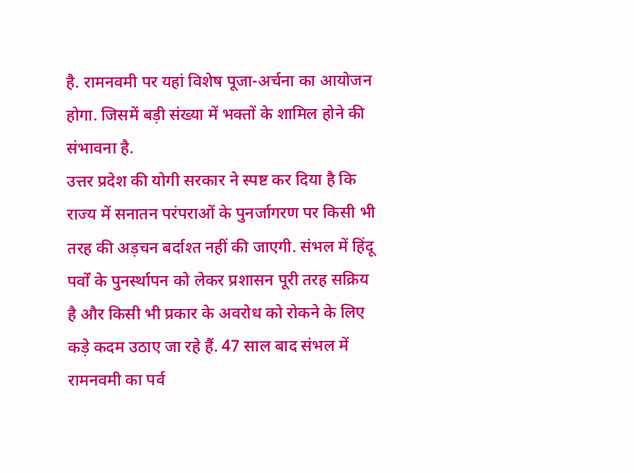है. रामनवमी पर यहां विशेष पूजा-अर्चना का आयोजन होगा. जिसमें बड़ी संख्या में भक्तों के शामिल होने की संभावना है.
उत्तर प्रदेश की योगी सरकार ने स्पष्ट कर दिया है कि राज्य में सनातन परंपराओं के पुनर्जागरण पर किसी भी तरह की अड़चन बर्दाश्त नहीं की जाएगी. संभल में हिंदू पर्वों के पुनर्स्थापन को लेकर प्रशासन पूरी तरह सक्रिय है और किसी भी प्रकार के अवरोध को रोकने के लिए कड़े कदम उठाए जा रहे हैं. 47 साल बाद संभल में रामनवमी का पर्व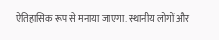ऐतिहासिक रूप से मनाया जाएगा. स्थानीय लोगों और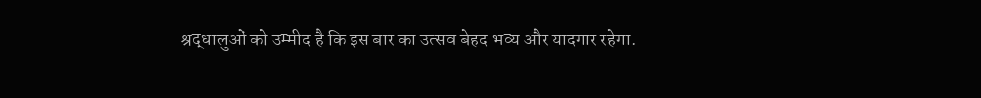श्रद्धालुओं को उम्मीद है कि इस बार का उत्सव बेहद भव्य और यादगार रहेगा.